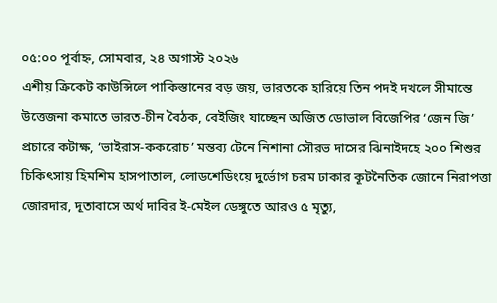০৫:০০ পূর্বাহ্ন, সোমবার, ২৪ অগাস্ট ২০২৬
এশীয় ক্রিকেট কাউন্সিলে পাকিস্তানের বড় জয়, ভারতকে হারিয়ে তিন পদই দখলে সীমান্তে উত্তেজনা কমাতে ভারত-চীন বৈঠক, বেইজিং যাচ্ছেন অজিত ডোভাল বিজেপির ‘জেন জি’ প্রচারে কটাক্ষ, ‘ভাইরাস-ককরোচ’ মন্তব্য টেনে নিশানা সৌরভ দাসের ঝিনাইদহে ২০০ শিশুর চিকিৎসায় হিমশিম হাসপাতাল, লোডশেডিংয়ে দুর্ভোগ চরম ঢাকার কূটনৈতিক জোনে নিরাপত্তা জোরদার, দূতাবাসে অর্থ দাবির ই-মেইল ডেঙ্গুতে আরও ৫ মৃত্যু,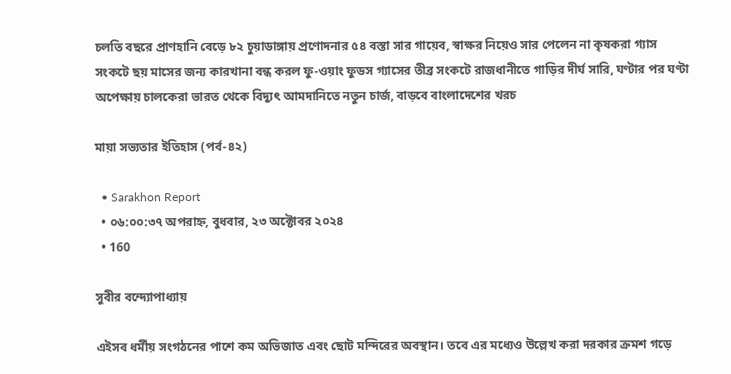চলতি বছরে প্রাণহানি বেড়ে ৮২ চুয়াডাঙ্গায় প্রণোদনার ৫৪ বস্তা সার গায়েব, স্বাক্ষর নিয়েও সার পেলেন না কৃষকরা গ্যাস সংকটে ছয় মাসের জন্য কারখানা বন্ধ করল ফু-ওয়াং ফুডস গ্যাসের তীব্র সংকটে রাজধানীতে গাড়ির দীর্ঘ সারি, ঘণ্টার পর ঘণ্টা অপেক্ষায় চালকেরা ভারত থেকে বিদ্যুৎ আমদানিতে নতুন চার্জ, বাড়বে বাংলাদেশের খরচ

মায়া সভ্যতার ইতিহাস (পর্ব-৪২)

  • Sarakhon Report
  • ০৬:০০:৩৭ অপরাহ্ন, বুধবার, ২৩ অক্টোবর ২০২৪
  • 160

সুবীর বন্দ্যোপাধ্যায়

এইসব ধর্মীয় সংগঠনের পাশে কম অভিজাত এবং ছোট মন্দিরের অবস্থান। তবে এর মধ্যেও উল্লেখ করা দরকার ক্রমশ গড়ে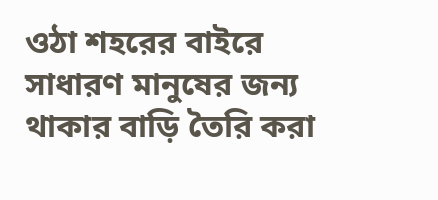ওঠা শহরের বাইরে সাধারণ মানুষের জন্য থাকার বাড়ি তৈরি করা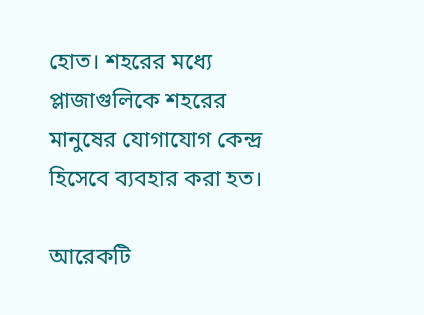হোত। শহরের মধ্যে প্লাজাগুলিকে শহরের মানুষের যোগাযোগ কেন্দ্র হিসেবে ব্যবহার করা হত।

আরেকটি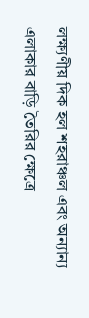লক্ষ্যণীয় দিক হল শহরাঞ্চল এবং অন্যান্য এলাকার বাড়ি তৈরির ক্ষেত্রে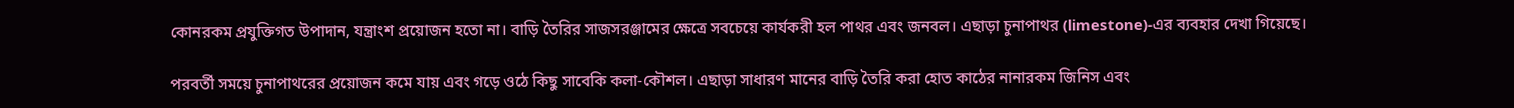কোনরকম প্রযুক্তিগত উপাদান, যন্ত্রাংশ প্রয়োজন হতো না। বাড়ি তৈরির সাজসরঞ্জামের ক্ষেত্রে সবচেয়ে কার্যকরী হল পাথর এবং জনবল। এছাড়া চুনাপাথর (limestone)-এর ব্যবহার দেখা গিয়েছে।

পরবর্তী সময়ে চুনাপাথরের প্রয়োজন কমে যায় এবং গড়ে ওঠে কিছু সাবেকি কলা-কৌশল। এছাড়া সাধারণ মানের বাড়ি তৈরি করা হোত কাঠের নানারকম জিনিস এবং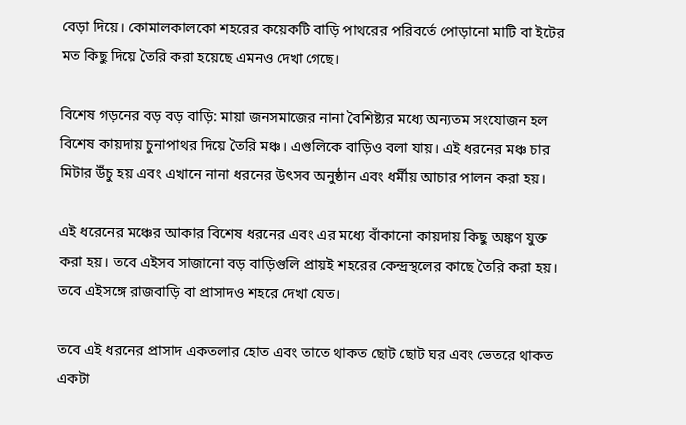বেড়া দিয়ে। কোমালকালকো শহরের কয়েকটি বাড়ি পাথরের পরিবর্তে পোড়ানো মাটি বা ইটের মত কিছু দিয়ে তৈরি করা হয়েছে এমনও দেখা গেছে।

বিশেষ গড়নের বড় বড় বাড়ি: মায়া জনসমাজের নানা বৈশিষ্ট্যর মধ্যে অন্যতম সংযোজন হল বিশেষ কায়দায় চুনাপাথর দিয়ে তৈরি মঞ্চ। এগুলিকে বাড়িও বলা যায়। এই ধরনের মঞ্চ চার মিটার উঁচু হয় এবং এখানে নানা ধরনের উৎসব অনুষ্ঠান এবং ধর্মীয় আচার পালন করা হয়।

এই ধরেনের মঞ্চের আকার বিশেষ ধরনের এবং এর মধ্যে বাঁকানো কায়দায় কিছু অঙ্কণ যুক্ত করা হয়। তবে এইসব সাজানো বড় বাড়িগুলি প্রায়ই শহরের কেন্দ্রস্থলের কাছে তৈরি করা হয়। তবে এইসঙ্গে রাজবাড়ি বা প্রাসাদও শহরে দেখা যেত।

তবে এই ধরনের প্রাসাদ একতলার হোত এবং তাতে থাকত ছোট ছোট ঘর এবং ভেতরে থাকত একটা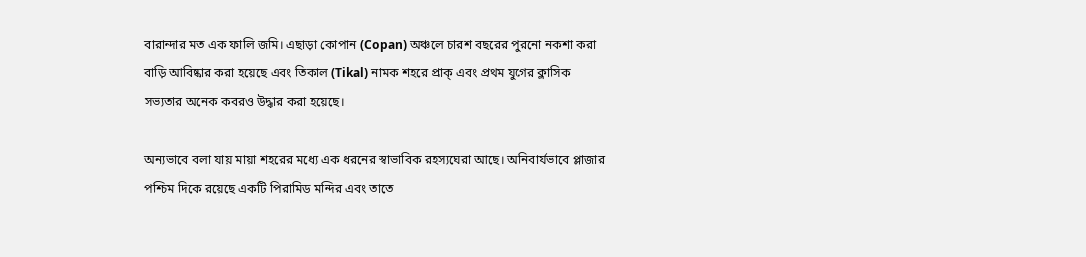বারান্দার মত এক ফালি জমি। এছাড়া কোপান (Copan) অঞ্চলে চারশ বছরের পুরনো নকশা করা বাড়ি আবিষ্কার করা হয়েছে এবং তিকাল (Tikal) নামক শহরে প্রাক্ এবং প্রথম যুগের ক্লাসিক সভ্যতার অনেক কবরও উদ্ধার করা হয়েছে।

অন্যভাবে বলা যায় মায়া শহরের মধ্যে এক ধরনের স্বাভাবিক রহস্যঘেরা আছে। অনিবার্যভাবে প্লাজার পশ্চিম দিকে রয়েছে একটি পিরামিড মন্দির এবং তাতে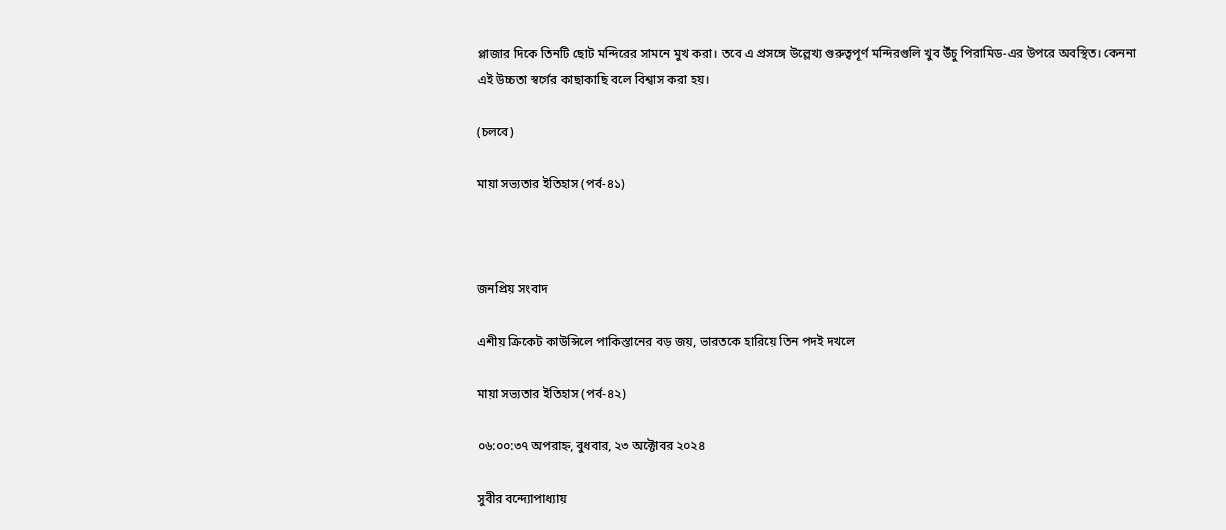প্লাজার দিকে তিনটি ছোট মন্দিরের সামনে মুখ করা। তবে এ প্রসঙ্গে উল্লেখ্য গুরুত্বপূর্ণ মন্দিরগুলি খুব উঁচু পিরামিড-এর উপরে অবস্থিত। কেননা এই উচ্চতা স্বর্গের কাছাকাছি বলে বিশ্বাস করা হয়।

(চলবে)

মায়া সভ্যতার ইতিহাস (পর্ব-৪১)



জনপ্রিয় সংবাদ

এশীয় ক্রিকেট কাউন্সিলে পাকিস্তানের বড় জয়, ভারতকে হারিয়ে তিন পদই দখলে

মায়া সভ্যতার ইতিহাস (পর্ব-৪২)

০৬:০০:৩৭ অপরাহ্ন, বুধবার, ২৩ অক্টোবর ২০২৪

সুবীর বন্দ্যোপাধ্যায়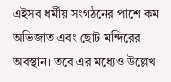এইসব ধর্মীয় সংগঠনের পাশে কম অভিজাত এবং ছোট মন্দিরের অবস্থান। তবে এর মধ্যেও উল্লেখ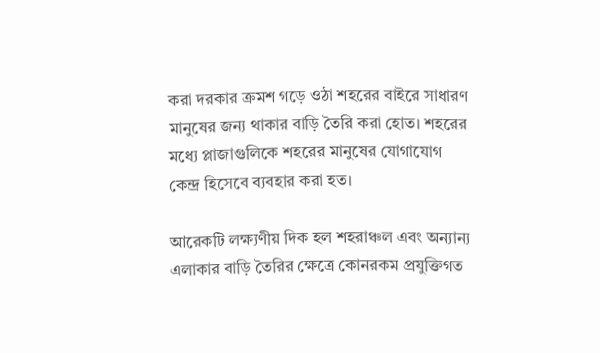করা দরকার ক্রমশ গড়ে ওঠা শহরের বাইরে সাধারণ মানুষের জন্য থাকার বাড়ি তৈরি করা হোত। শহরের মধ্যে প্লাজাগুলিকে শহরের মানুষের যোগাযোগ কেন্দ্র হিসেবে ব্যবহার করা হত।

আরেকটি লক্ষ্যণীয় দিক হল শহরাঞ্চল এবং অন্যান্য এলাকার বাড়ি তৈরির ক্ষেত্রে কোনরকম প্রযুক্তিগত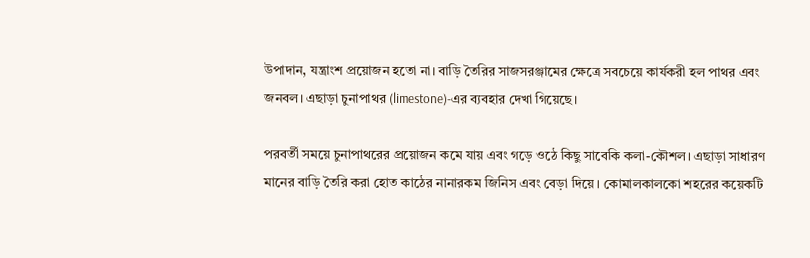উপাদান, যন্ত্রাংশ প্রয়োজন হতো না। বাড়ি তৈরির সাজসরঞ্জামের ক্ষেত্রে সবচেয়ে কার্যকরী হল পাথর এবং জনবল। এছাড়া চুনাপাথর (limestone)-এর ব্যবহার দেখা গিয়েছে।

পরবর্তী সময়ে চুনাপাথরের প্রয়োজন কমে যায় এবং গড়ে ওঠে কিছু সাবেকি কলা-কৌশল। এছাড়া সাধারণ মানের বাড়ি তৈরি করা হোত কাঠের নানারকম জিনিস এবং বেড়া দিয়ে। কোমালকালকো শহরের কয়েকটি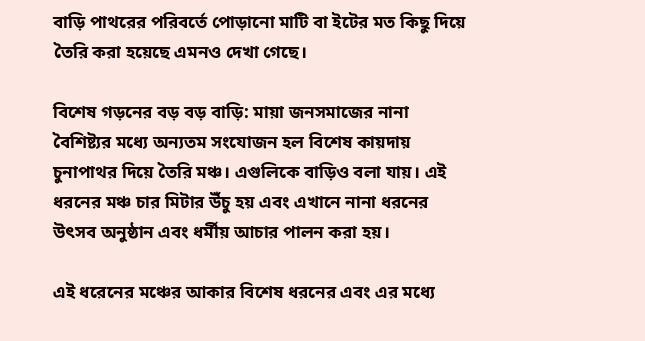বাড়ি পাথরের পরিবর্তে পোড়ানো মাটি বা ইটের মত কিছু দিয়ে তৈরি করা হয়েছে এমনও দেখা গেছে।

বিশেষ গড়নের বড় বড় বাড়ি: মায়া জনসমাজের নানা বৈশিষ্ট্যর মধ্যে অন্যতম সংযোজন হল বিশেষ কায়দায় চুনাপাথর দিয়ে তৈরি মঞ্চ। এগুলিকে বাড়িও বলা যায়। এই ধরনের মঞ্চ চার মিটার উঁচু হয় এবং এখানে নানা ধরনের উৎসব অনুষ্ঠান এবং ধর্মীয় আচার পালন করা হয়।

এই ধরেনের মঞ্চের আকার বিশেষ ধরনের এবং এর মধ্যে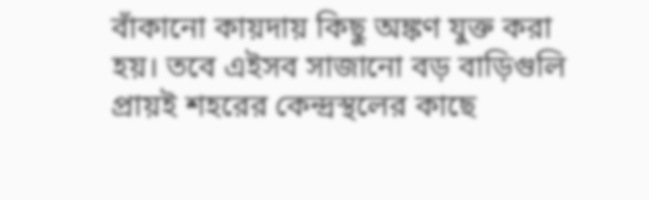বাঁকানো কায়দায় কিছু অঙ্কণ যুক্ত করা হয়। তবে এইসব সাজানো বড় বাড়িগুলি প্রায়ই শহরের কেন্দ্রস্থলের কাছে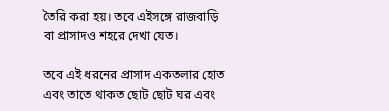তৈরি করা হয়। তবে এইসঙ্গে রাজবাড়ি বা প্রাসাদও শহরে দেখা যেত।

তবে এই ধরনের প্রাসাদ একতলার হোত এবং তাতে থাকত ছোট ছোট ঘর এবং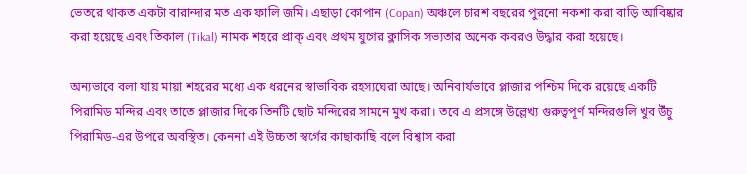ভেতরে থাকত একটা বারান্দার মত এক ফালি জমি। এছাড়া কোপান (Copan) অঞ্চলে চারশ বছরের পুরনো নকশা করা বাড়ি আবিষ্কার করা হয়েছে এবং তিকাল (Tikal) নামক শহরে প্রাক্ এবং প্রথম যুগের ক্লাসিক সভ্যতার অনেক কবরও উদ্ধার করা হয়েছে।

অন্যভাবে বলা যায় মায়া শহরের মধ্যে এক ধরনের স্বাভাবিক রহস্যঘেরা আছে। অনিবার্যভাবে প্লাজার পশ্চিম দিকে রয়েছে একটি পিরামিড মন্দির এবং তাতে প্লাজার দিকে তিনটি ছোট মন্দিরের সামনে মুখ করা। তবে এ প্রসঙ্গে উল্লেখ্য গুরুত্বপূর্ণ মন্দিরগুলি খুব উঁচু পিরামিড-এর উপরে অবস্থিত। কেননা এই উচ্চতা স্বর্গের কাছাকাছি বলে বিশ্বাস করা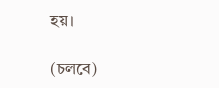হয়।

(চলবে)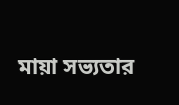মায়া সভ্যতার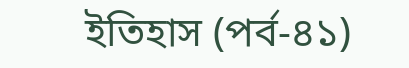ইতিহাস (পর্ব-৪১)